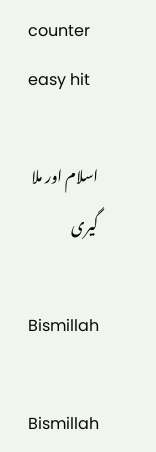counter easy hit

اسلام اور ملا گیری

Bismillah

Bismillah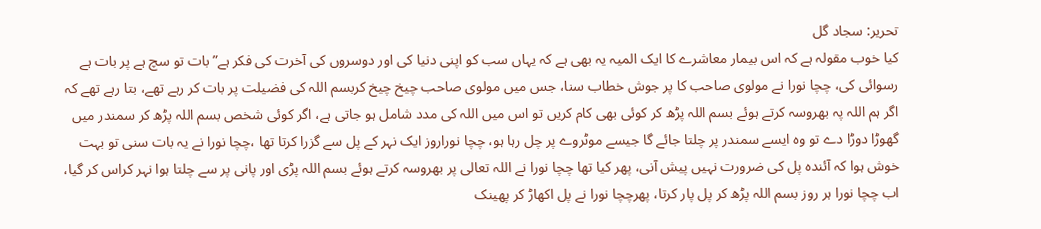تحریر: سجاد گل
کیا خوب مقولہ ہے کہ اس بیمار معاشرے کا ایک المیہ یہ بھی ہے کہ یہاں سب کو اپنی دنیا کی اور دوسروں کی آخرت کی فکر ہے”بات تو سچ ہے پر بات ہے رسوائی کی، چچا نورا نے مولوی صاحب کا پر جوش خطاب سنا، جس میں مولوی صاحب چیخ چیخ کربسم اللہ کی فضیلت پر بات کر رہے تھے، بتا رہے تھے کہ اگر ہم اللہ پہ بھروسہ کرتے ہوئے بسم اللہ پڑھ کر کوئی بھی کام کریں تو اس میں اللہ کی مدد شامل ہو جاتی ہے، اگر کوئی شخص بسم اللہ پڑھ کر سمندر میں گھوڑا دوڑا دے تو وہ ایسے سمندر پر چلتا جائے گا جیسے موٹروے پر چل رہا ہو، چچا نوراروز ایک نہر کے پل سے گزرا کرتا تھا ،چچا نورا نے یہ بات سنی تو بہت خوش ہوا کہ آئندہ پل کی ضرورت نہیں پیش آنی، پھر کیا تھا چچا نورا نے اللہ تعالی پر بھروسہ کرتے ہوئے بسم اللہ پڑی اور پانی پر سے چلتا ہوا نہر کراس کر گیا، اب چچا نورا ہر روز بسم اللہ پڑھ کر پل پار کرتا، پھرچچا نورا نے پل اکھاڑ کر پھینک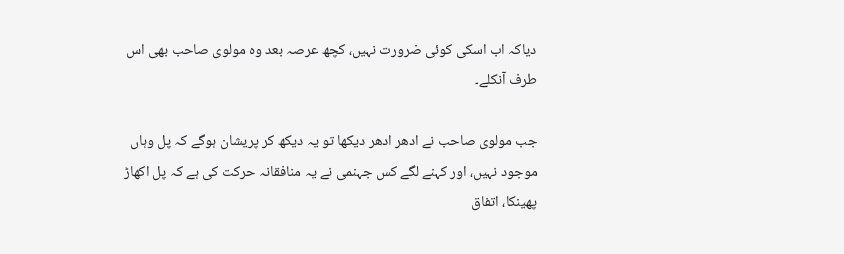دیاکہ اب اسکی کوئی ضرورت نہیں، کچھ عرصہ بعد وہ مولوی صاحب بھی اس طرف آنکلے۔

جب مولوی صاحب نے ادھر ادھر دیکھا تو یہ دیکھ کر پریشان ہوگے کہ پل وہاں موجود نہیں، اور کہنے لگے کس جہنمی نے یہ منافقانہ حرکت کی ہے کہ پل اکھاڑ پھینکا، اتفاق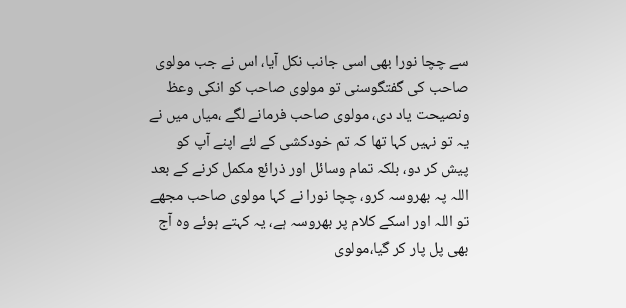سے چچا نورا بھی اسی جانب نکل آیا، اس نے جب مولوی صاحب کی گفتگوسنی تو مولوی صاحب کو انکی وعظ ونصیحت یاد دی، مولوی صاحب فرمانے لگے ،میاں میں نے یہ تو نہیں کہا تھا کہ تم خودکشی کے لئے اپنے آپ کو پیش کر دو، بلکہ تمام وسائل اور ذرائع مکمل کرنے کے بعد اللہ پہ بھروسہ کرو، چچا نورا نے کہا مولوی صاحب مجھے تو اللہ اور اسکے کلام پر بھروسہ ہے، یہ کہتے ہوئے وہ آج بھی پل پار کر گیا،مولوی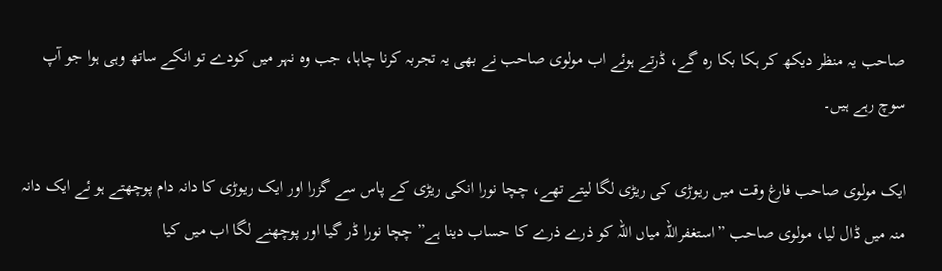صاحب یہ منظر دیکھ کر ہکا بکا رہ گے، ڈرتے ہوئے اب مولوی صاحب نے بھی یہ تجربہ کرنا چاہا، جب وہ نہر میں کودے تو انکے ساتھ وہی ہوا جو آپ سوچ رہے ہیں۔

ایک مولوی صاحب فارغ وقت میں ریوڑی کی ریڑی لگا لیتے تھے، چچا نورا انکی ریڑی کے پاس سے گزرا اور ایک ریوڑی کا دانہ دام پوچھتے ہو ئے ایک دانہ منہ میں ڈال لیا، مولوی صاحب ”استغفراللہ میاں اللہ کو ذرے ذرے کا حساب دینا ہے” چچا نورا ڈر گیا اور پوچھنے لگا اب میں کیا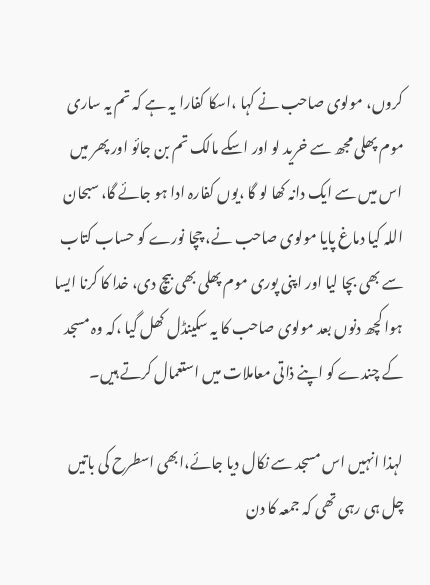کروں، مولوی صاحب نے کہا ،اسکا کفارا یہ ہے کہ تم یہ ساری موم پھلی مجھ سے خرید لو اور اسکے مالک تم بن جائو اور پھر میں اس میں سے ایک دانہ کھا لو گا ،یوں کفارہ ادا ہو جائے گا، سبحان اللہ کیا دماغ پایا مولوی صاحب نے، چچا نورے کو حساب کتاب سے بھی بچا لیا اور اپنی پوری موم پھلی بھی بیچ دی، خدا کا کرنا ایسا ہوا کچھ دنوں بعد مولوی صاحب کا یہ سکینڈل کھل گیا ،کہ وہ مسجد کے چندے کو اپنے ذاتی معاملات میں استعمال کرتے ہیں۔

لہذا انہیں اس مسجد سے نکال دیا جائے،ابھی اسطرح کی باتیں چل ہی رہی تھی کہ جمعہ کا دن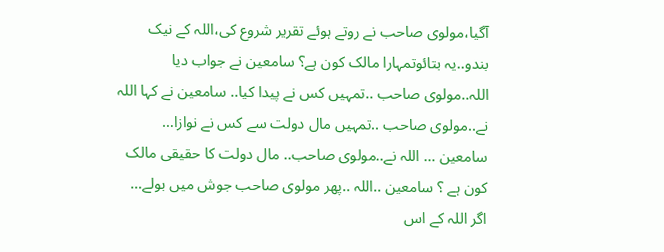آگیا،مولوی صاحب نے روتے ہوئے تقریر شروع کی،اللہ کے نیک بندو..یہ بتائوتمہارا مالک کون ہے؟ سامعین نے جواب دیا اللہ..مولوی صاحب ..تمہیں کس نے پیدا کیا.. سامعین نے کہا اللہ نے..مولوی صاحب ..تمہیں مال دولت سے کس نے نوازا… سامعین … اللہ نے..مولوی صاحب.. مال دولت کا حقیقی مالک کون ہے ؟ سامعین ..اللہ ..پھر مولوی صاحب جوش میں بولے… اگر اللہ کے اس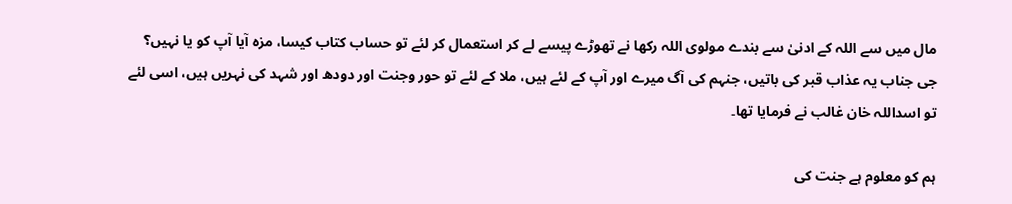مال میں سے اللہ کے ادنیٰ سے بندے مولوی اللہ رکھا نے تھوڑے پیسے لے کر استعمال کر لئے تو حساب کتاب کیسا، مزہ آیا آپ کو یا نہیں؟ جی جناب یہ عذاب قبر کی باتیں، جنہم کی آگ میرے اور آپ کے لئے ہیں، ملا کے لئے تو حور وجنت اور دودھ اور شہد کی نہریں ہیں، اسی لئے تو اسداللہ خان غالب نے فرمایا تھا۔

ہم کو معلوم ہے جنت کی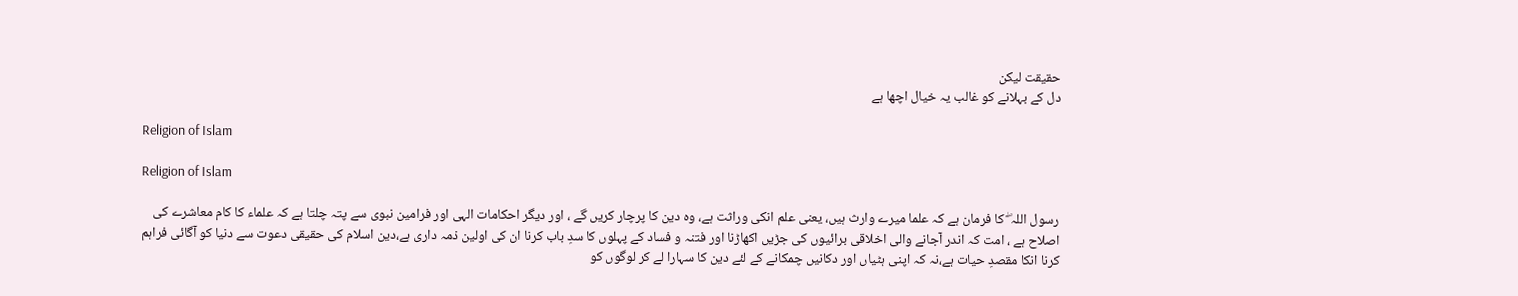حقیقت لیکن
دل کے بہلانے کو غالب یہ خیال اچھا ہے

Religion of Islam

Religion of Islam

رسول اللہ ۖ کا فرمان ہے کہ علما میرے وارث ہیں، یعنی علم انکی وراثت ہے، وہ دین کا پرچار کریں گے ، اور دیگر احکامات الہی اور فرامین نبوی سے پتہ چلتا ہے کہ علماء کا کام معاشرے کی اصلاح ہے ، امت کہ اندر آجانے والی اخلاقی برائیوں کی جڑیں اکھاڑنا اور فتنہ و فساد کے پہلوں کا سدِ باب کرنا ان کی اولین ذمہ داری ہے،دین اسلام کی حقیقی دعوت سے دنیا کو آگائی فراہم کرنا انکا مقصدِ حیات ہے،نہ کہ اپنی ہٹیاں اور دکانیں چمکانے کے لئے دین کا سہارا لے کر لوگوں کو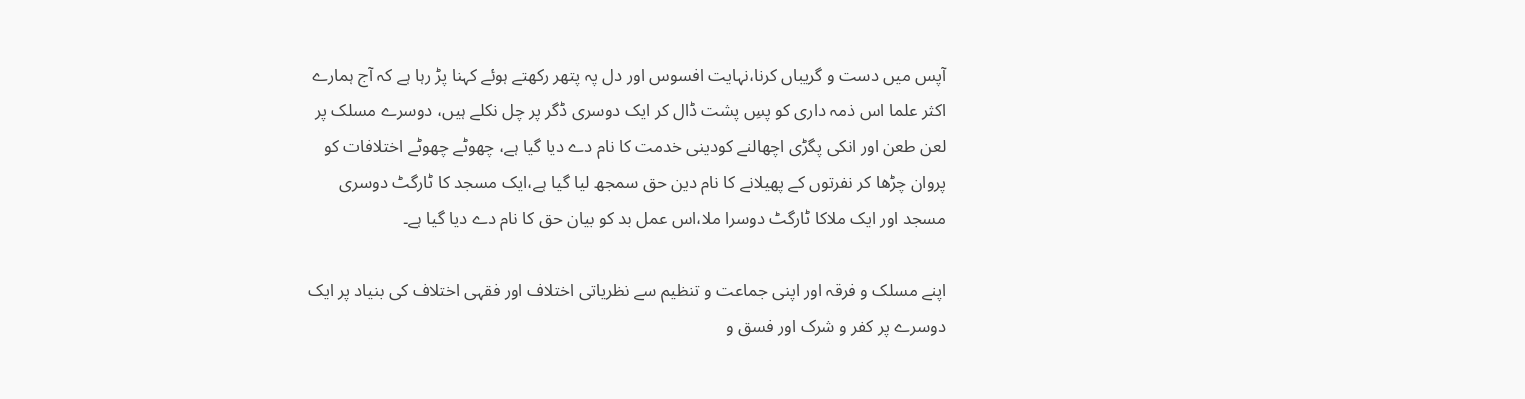آپس میں دست و گریباں کرنا،نہایت افسوس اور دل پہ پتھر رکھتے ہوئے کہنا پڑ رہا ہے کہ آج ہمارے اکثر علما اس ذمہ داری کو پسِ پشت ڈال کر ایک دوسری ڈگر پر چل نکلے ہیں، دوسرے مسلک پر لعن طعن اور انکی پگڑی اچھالنے کودینی خدمت کا نام دے دیا گیا ہے، چھوٹے چھوٹے اختلافات کو پروان چڑھا کر نفرتوں کے پھیلانے کا نام دین حق سمجھ لیا گیا ہے،ایک مسجد کا ٹارگٹ دوسری مسجد اور ایک ملاکا ٹارگٹ دوسرا ملا،اس عمل بد کو بیان حق کا نام دے دیا گیا ہے۔

اپنے مسلک و فرقہ اور اپنی جماعت و تنظیم سے نظریاتی اختلاف اور فقہی اختلاف کی بنیاد پر ایک دوسرے پر کفر و شرک اور فسق و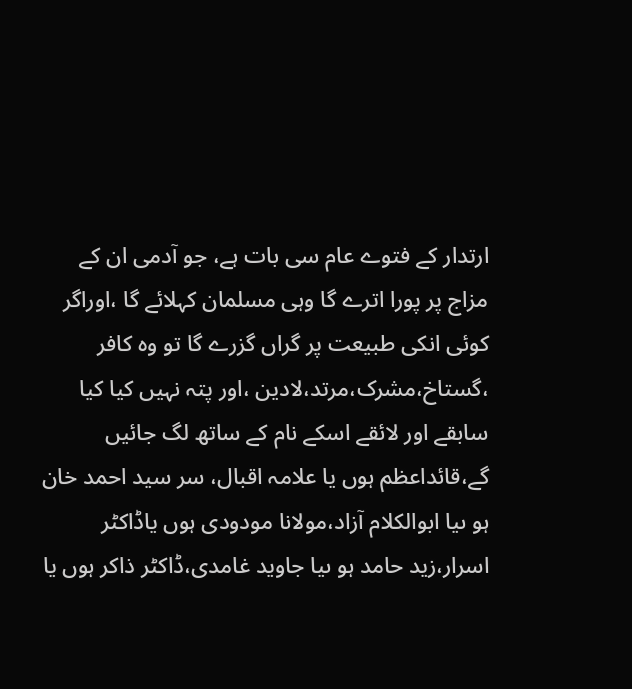ارتدار کے فتوے عام سی بات ہے، جو آدمی ان کے مزاج پر پورا اترے گا وہی مسلمان کہلائے گا ،اوراگر کوئی انکی طبیعت پر گراں گزرے گا تو وہ کافر ،گستاخ،مشرک،مرتد،لادین ،اور پتہ نہیں کیا کیا سابقے اور لائقے اسکے نام کے ساتھ لگ جائیں گے،قائداعظم ہوں یا علامہ اقبال، سر سید احمد خان ہو ںیا ابوالکلام آزاد،مولانا مودودی ہوں یاڈاکٹر اسرار،زید حامد ہو ںیا جاوید غامدی،ڈاکٹر ذاکر ہوں یا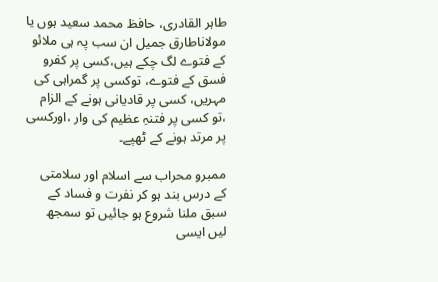طاہر القادری، حافظ محمد سعید ہوں یا مولاناطارق جمیل ان سب پہ ہی ملائو کے فتوے لگ چکے ہیں،کسی پر کفرو فسق کے فتوے، توکسی پر گمراہی کی مہریں، کسی پر قادیانی ہونے کے الزام ،تو کسی پر فتنہِ عظیم کی وار ،اورکسی پر مرتد ہونے کے ٹھپے۔

ممبرو محراب سے اسلام اور سلامتی کے درس بند ہو کر نفرت و فساد کے سبق ملنا شروع ہو جائیں تو سمجھ لیں ایسی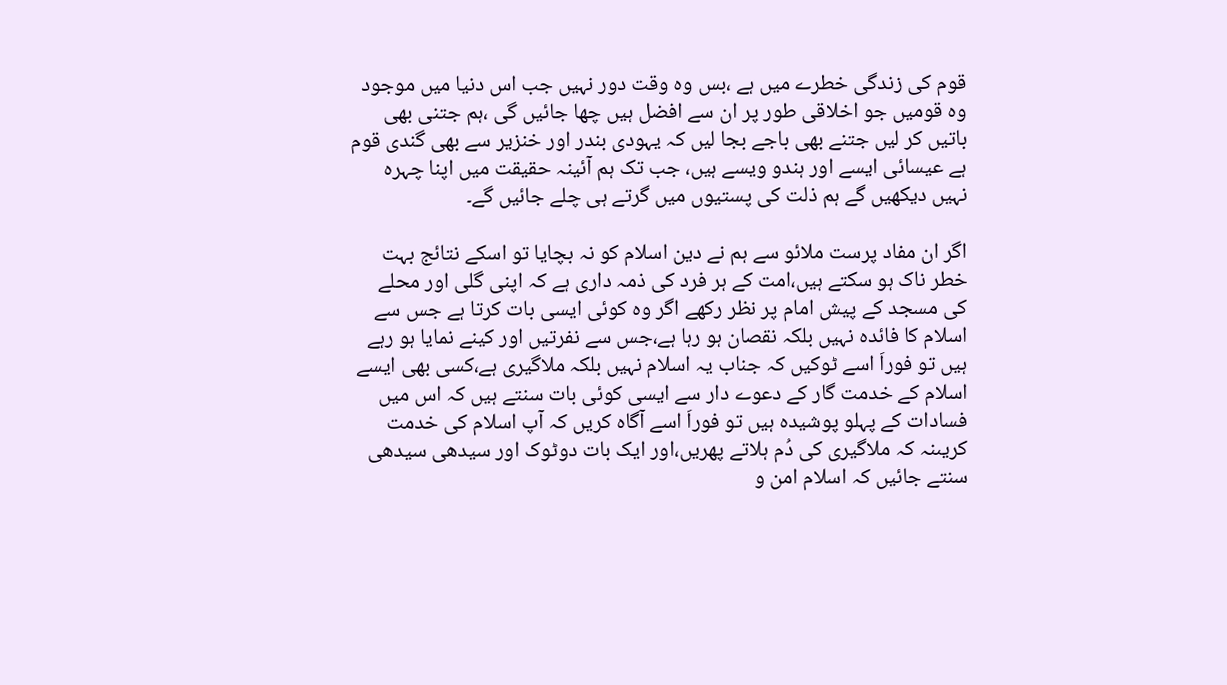قوم کی زندگی خطرے میں ہے ،بس وہ وقت دور نہیں جب اس دنیا میں موجود وہ قومیں جو اخلاقی طور پر ان سے افضل ہیں چھا جائیں گی ،ہم جتنی بھی باتیں کر لیں جتنے بھی باجے بجا لیں کہ یہودی بندر اور خنزیر سے بھی گندی قوم ہے عیسائی ایسے اور ہندو ویسے ہیں، جب تک ہم آئینہ حقیقت میں اپنا چہرہ نہیں دیکھیں گے ہم ذلت کی پستیوں میں گرتے ہی چلے جائیں گے۔

اگر ان مفاد پرست ملائو سے ہم نے دین اسلام کو نہ بچایا تو اسکے نتائج بہت خطر ناک ہو سکتے ہیں،امت کے ہر فرد کی ذمہ داری ہے کہ اپنی گلی اور محلے کی مسجد کے پیش امام پر نظر رکھے اگر وہ کوئی ایسی بات کرتا ہے جس سے اسلام کا فائدہ نہیں بلکہ نقصان ہو رہا ہے،جس سے نفرتیں اور کینے نمایا ہو رہے ہیں تو فوراَ اسے ٹوکیں کہ جناب یہ اسلام نہیں بلکہ ملاگیری ہے،کسی بھی ایسے اسلام کے خدمت گار کے دعوے دار سے ایسی کوئی بات سنتے ہیں کہ اس میں فسادات کے پہلو پوشیدہ ہیں تو فوراَ اسے آگاہ کریں کہ آپ اسلام کی خدمت کریںنہ کہ ملاگیری کی دُم ہلاتے پھریں،اور ایک بات دوٹوک اور سیدھی سیدھی سنتے جائیں کہ اسلام امن و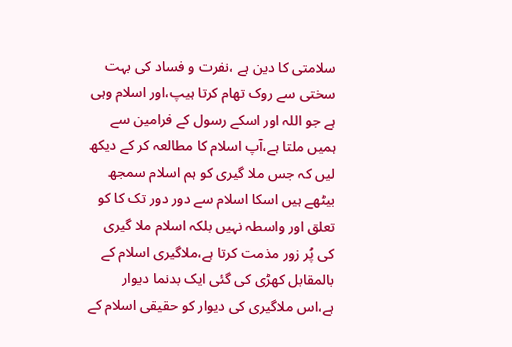سلامتی کا دین ہے ،نفرت و فساد کی بہت سختی سے روک تھام کرتا ہیپ،اور اسلام وہی ہے جو اللہ اور اسکے رسول کے فرامین سے ہمیں ملتا ہے،آپ اسلام کا مطالعہ کر کے دیکھ لیں کہ جس ملا گیری کو ہم اسلام سمجھ بیٹھے ہیں اسکا اسلام سے دور دور تک کا کو تعلق اور واسطہ نہیں بلکہ اسلام ملا گیری کی پُر زور مذمت کرتا ہے،ملاگیری اسلام کے بالمقابل کھڑی کی گئی ایک بدنما دیوار ہے،اس ملاگیری کی دیوار کو حقیقی اسلام کے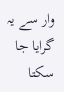وار سے یہ گرایا جا سکتا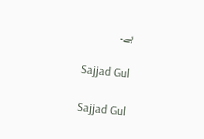ہے۔

Sajjad Gul

Sajjad Gul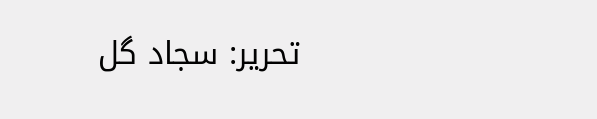تحریر: سجاد گل